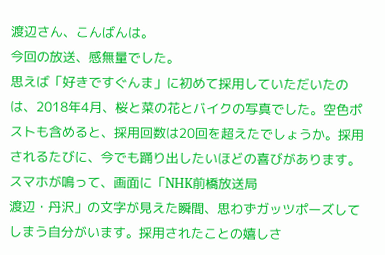渡辺さん、こんばんは。
今回の放送、感無量でした。
思えば「好きですぐんま」に初めて採用していただいたのは、2018年4月、桜と菜の花とバイクの写真でした。空色ポストも含めると、採用回数は20回を超えたでしょうか。採用されるたびに、今でも踊り出したいほどの喜びがあります。
スマホが鳴って、画面に「NHK前橋放送局
渡辺・丹沢」の文字が見えた瞬間、思わずガッツポーズしてしまう自分がいます。採用されたことの嬉しさ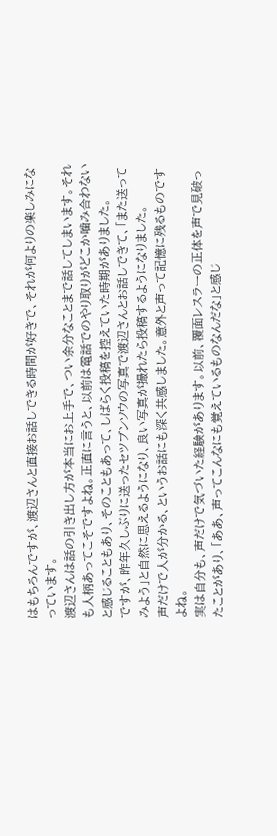はもちろんですが、渡辺さんと直接お話しできる時間が好きで、それが何よりの楽しみになっています。
渡辺さんは話の引き出し方が本当にお上手で、つい余分なことまで話してしまいます。それも人柄あってこそですよね。正直に言うと、以前は電話でのやり取りがどこか噛み合わないと感じることもあり、そのこともあって、しばらく投稿を控えていた時期がありました。
ですが、昨年久しぶりに送ったセツブンソウの写真で渡辺さんとお話しできて、「また送ってみよう」と自然に思えるようになり、良い写真が撮れたら投稿するようになりました。
声だけで人が分かる、というお話にも深く共感しました。意外と声って記憶に残るものですよね。
実は自分も、声だけで気づいた経験があります。以前、覆面レスラーの正体を声で見破ったことがあり、「ああ、声ってこんなにも覚えているものなんだな」と感じ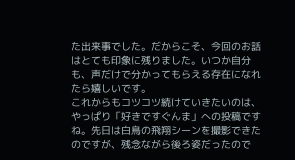た出来事でした。だからこそ、今回のお話はとても印象に残りました。いつか自分も、声だけで分かってもらえる存在になれたら嬉しいです。
これからもコツコツ続けていきたいのは、やっぱり「好きですぐんま」への投稿ですね。先日は白鳥の飛翔シーンを撮影できたのですが、残念ながら後ろ姿だったので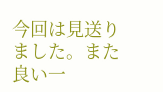今回は見送りました。また良い一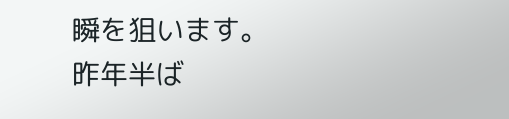瞬を狙います。
昨年半ば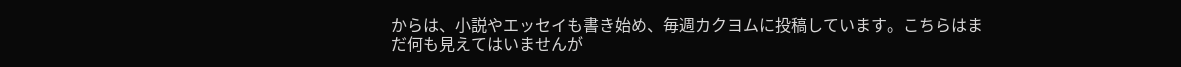からは、小説やエッセイも書き始め、毎週カクヨムに投稿しています。こちらはまだ何も見えてはいませんが